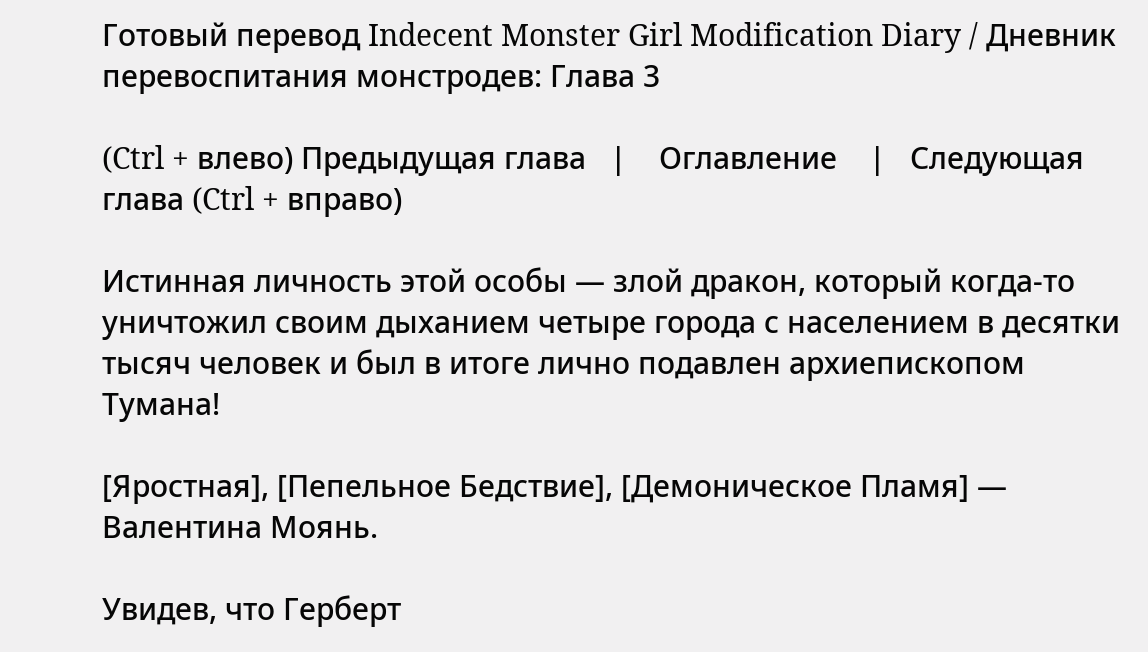Готовый перевод Indecent Monster Girl Modification Diary / Дневник перевоспитания монстродев: Глава 3

(Ctrl + влево) Предыдущая глава   |    Оглавление    |   Следующая глава (Ctrl + вправо)

Истинная личность этой особы — злой дракон, который когда-то уничтожил своим дыханием четыре города с населением в десятки тысяч человек и был в итоге лично подавлен архиепископом Тумана!

[Яростная], [Пепельное Бедствие], [Демоническое Пламя] — Валентина Моянь.

Увидев, что Герберт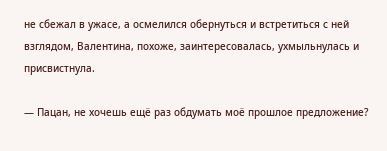не сбежал в ужасе, а осмелился обернуться и встретиться с ней взглядом, Валентина, похоже, заинтересовалась, ухмыльнулась и присвистнула.

— Пацан, не хочешь ещё раз обдумать моё прошлое предложение?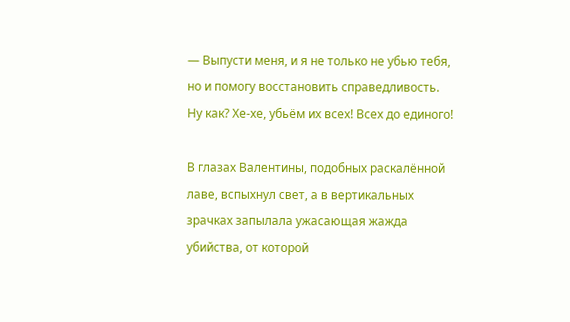— Выпусти меня, и я не только не убью тебя, но и помогу восстановить справедливость. Ну как? Хе-хе, убьём их всех! Всех до единого!

В глазах Валентины, подобных раскалённой лаве, вспыхнул свет, а в вертикальных зрачках запылала ужасающая жажда убийства, от которой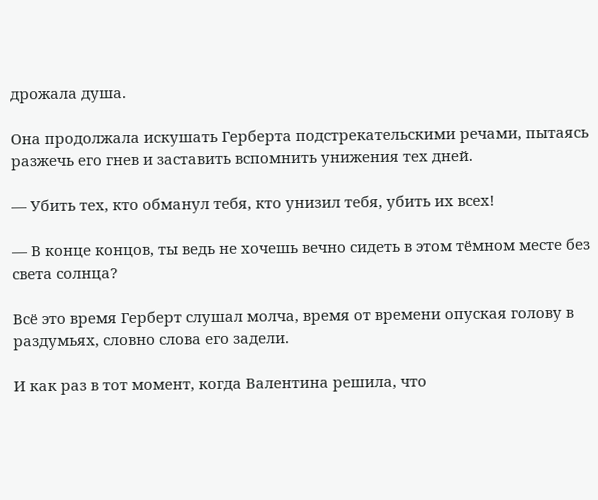дрожала душа.

Она продолжала искушать Герберта подстрекательскими речами, пытаясь разжечь его гнев и заставить вспомнить унижения тех дней.

— Убить тех, кто обманул тебя, кто унизил тебя, убить их всех!

— В конце концов, ты ведь не хочешь вечно сидеть в этом тёмном месте без света солнца?

Всё это время Герберт слушал молча, время от времени опуская голову в раздумьях, словно слова его задели.

И как раз в тот момент, когда Валентина решила, что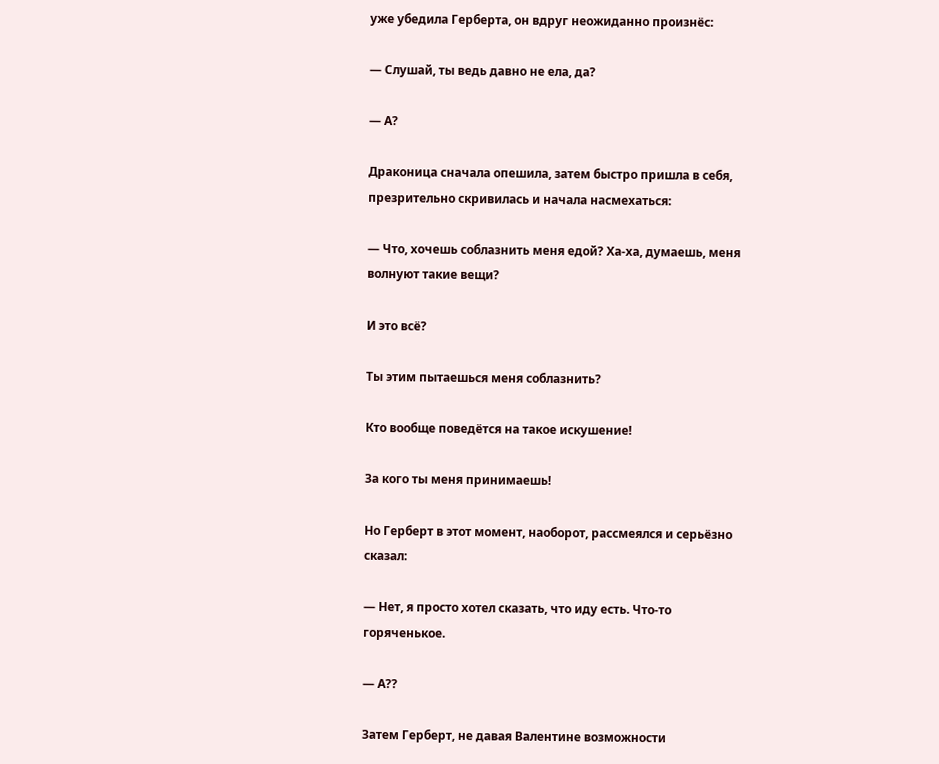уже убедила Герберта, он вдруг неожиданно произнёс:

— Слушай, ты ведь давно не ела, да?

— А?

Драконица сначала опешила, затем быстро пришла в себя, презрительно скривилась и начала насмехаться:

— Что, хочешь соблазнить меня едой? Ха-ха, думаешь, меня волнуют такие вещи?

И это всё?

Ты этим пытаешься меня соблазнить?

Кто вообще поведётся на такое искушение!

За кого ты меня принимаешь!

Но Герберт в этот момент, наоборот, рассмеялся и серьёзно сказал:

— Нет, я просто хотел сказать, что иду есть. Что-то горяченькое.

— А??

Затем Герберт, не давая Валентине возможности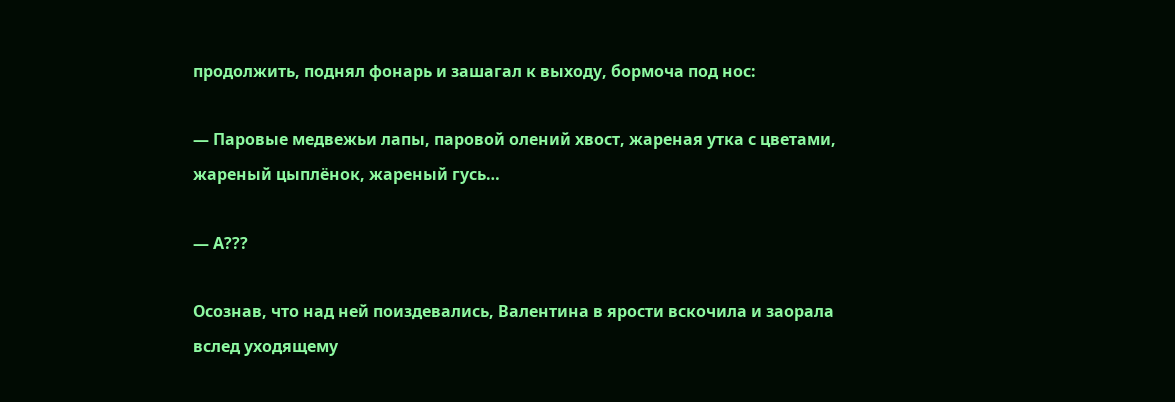продолжить, поднял фонарь и зашагал к выходу, бормоча под нос:

— Паровые медвежьи лапы, паровой олений хвост, жареная утка с цветами, жареный цыплёнок, жареный гусь…

— А???

Осознав, что над ней поиздевались, Валентина в ярости вскочила и заорала вслед уходящему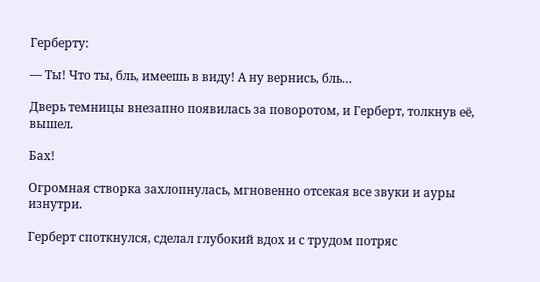Герберту:

— Ты! Что ты, бль, имеешь в виду! А ну вернись, бль…

Дверь темницы внезапно появилась за поворотом, и Герберт, толкнув её, вышел.

Бах!

Огромная створка захлопнулась, мгновенно отсекая все звуки и ауры изнутри.

Герберт споткнулся, сделал глубокий вдох и с трудом потряс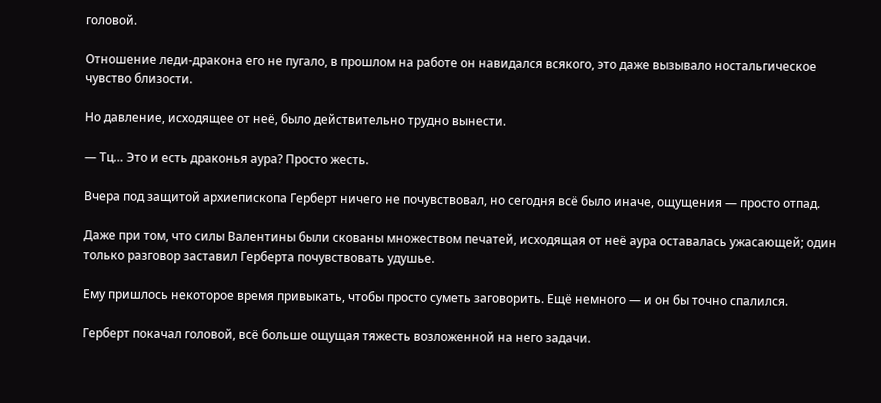головой.

Отношение леди-дракона его не пугало, в прошлом на работе он навидался всякого, это даже вызывало ностальгическое чувство близости.

Но давление, исходящее от неё, было действительно трудно вынести.

— Тц… Это и есть драконья аура? Просто жесть.

Вчера под защитой архиепископа Герберт ничего не почувствовал, но сегодня всё было иначе, ощущения — просто отпад.

Даже при том, что силы Валентины были скованы множеством печатей, исходящая от неё аура оставалась ужасающей; один только разговор заставил Герберта почувствовать удушье.

Ему пришлось некоторое время привыкать, чтобы просто суметь заговорить. Ещё немного — и он бы точно спалился.

Герберт покачал головой, всё больше ощущая тяжесть возложенной на него задачи.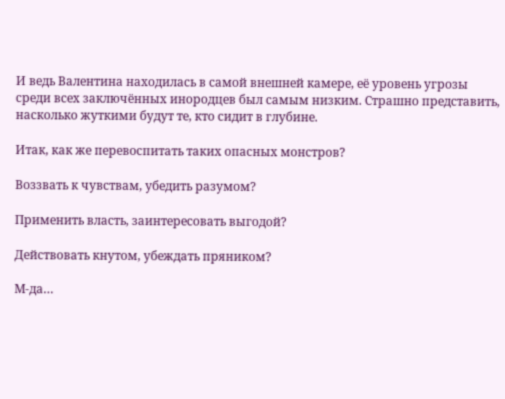И ведь Валентина находилась в самой внешней камере, её уровень угрозы среди всех заключённых инородцев был самым низким. Страшно представить, насколько жуткими будут те, кто сидит в глубине.

Итак, как же перевоспитать таких опасных монстров?

Воззвать к чувствам, убедить разумом?

Применить власть, заинтересовать выгодой?

Действовать кнутом, убеждать пряником?

М-да…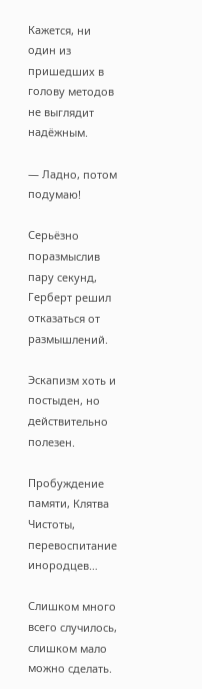Кажется, ни один из пришедших в голову методов не выглядит надёжным.

— Ладно, потом подумаю!

Серьёзно поразмыслив пару секунд, Герберт решил отказаться от размышлений.

Эскапизм хоть и постыден, но действительно полезен.

Пробуждение памяти, Клятва Чистоты, перевоспитание инородцев…

Слишком много всего случилось, слишком мало можно сделать.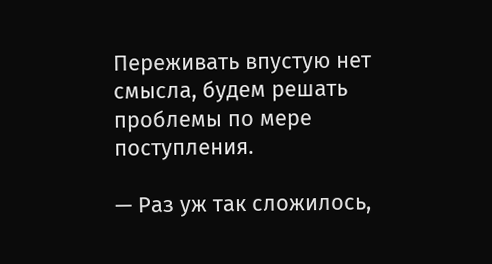Переживать впустую нет смысла, будем решать проблемы по мере поступления.

— Раз уж так сложилось,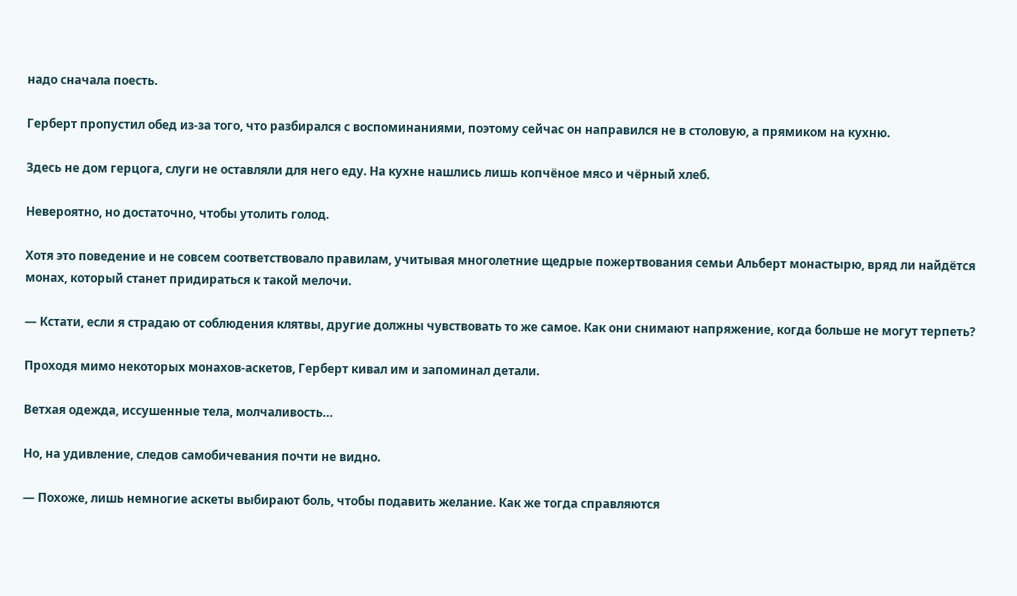надо сначала поесть.

Герберт пропустил обед из-за того, что разбирался с воспоминаниями, поэтому сейчас он направился не в столовую, а прямиком на кухню.

Здесь не дом герцога, слуги не оставляли для него еду. На кухне нашлись лишь копчёное мясо и чёрный хлеб.

Невероятно, но достаточно, чтобы утолить голод.

Хотя это поведение и не совсем соответствовало правилам, учитывая многолетние щедрые пожертвования семьи Альберт монастырю, вряд ли найдётся монах, который станет придираться к такой мелочи.

— Кстати, если я страдаю от соблюдения клятвы, другие должны чувствовать то же самое. Как они снимают напряжение, когда больше не могут терпеть?

Проходя мимо некоторых монахов-аскетов, Герберт кивал им и запоминал детали.

Ветхая одежда, иссушенные тела, молчаливость…

Но, на удивление, следов самобичевания почти не видно.

— Похоже, лишь немногие аскеты выбирают боль, чтобы подавить желание. Как же тогда справляются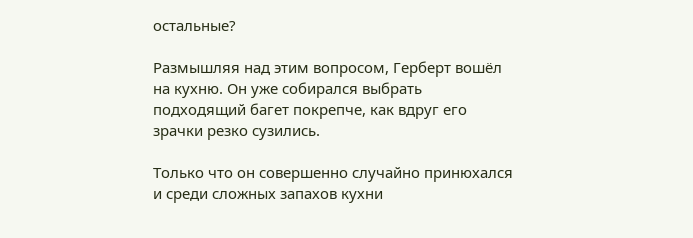остальные?

Размышляя над этим вопросом, Герберт вошёл на кухню. Он уже собирался выбрать подходящий багет покрепче, как вдруг его зрачки резко сузились.

Только что он совершенно случайно принюхался и среди сложных запахов кухни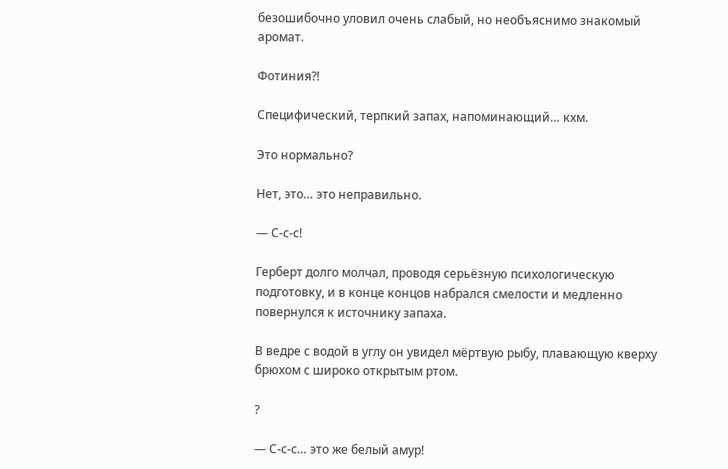безошибочно уловил очень слабый, но необъяснимо знакомый аромат.

Фотиния?!

Специфический, терпкий запах, напоминающий… кхм.

Это нормально?

Нет, это… это неправильно.

— С-с-с!

Герберт долго молчал, проводя серьёзную психологическую подготовку, и в конце концов набрался смелости и медленно повернулся к источнику запаха.

В ведре с водой в углу он увидел мёртвую рыбу, плавающую кверху брюхом с широко открытым ртом.

?

— С-с-с… это же белый амур!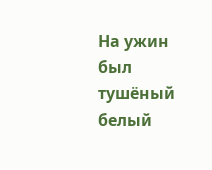На ужин был тушёный белый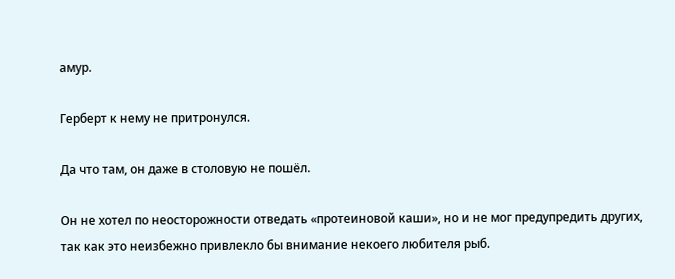амур.

Герберт к нему не притронулся.

Да что там, он даже в столовую не пошёл.

Он не хотел по неосторожности отведать «протеиновой каши», но и не мог предупредить других, так как это неизбежно привлекло бы внимание некоего любителя рыб.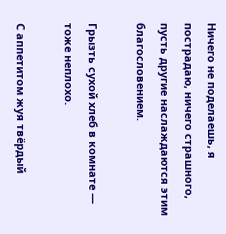Ничего не поделаешь, я пострадаю, ничего страшного, пусть другие наслаждаются этим благословением.

Грызть сухой хлеб в комнате — тоже неплохо.

С аппетитом жуя твёрдый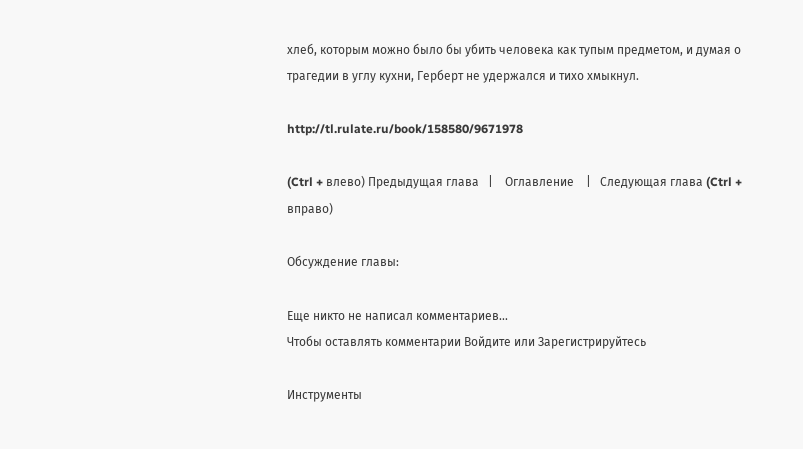хлеб, которым можно было бы убить человека как тупым предметом, и думая о трагедии в углу кухни, Герберт не удержался и тихо хмыкнул.

http://tl.rulate.ru/book/158580/9671978

(Ctrl + влево) Предыдущая глава   |    Оглавление    |   Следующая глава (Ctrl + вправо)

Обсуждение главы:

Еще никто не написал комментариев...
Чтобы оставлять комментарии Войдите или Зарегистрируйтесь

Инструменты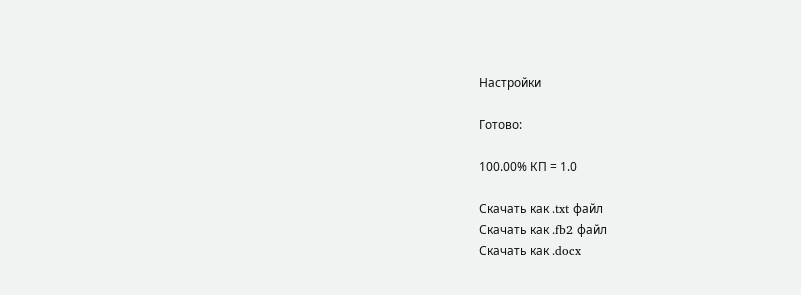Настройки

Готово:

100.00% КП = 1.0

Скачать как .txt файл
Скачать как .fb2 файл
Скачать как .docx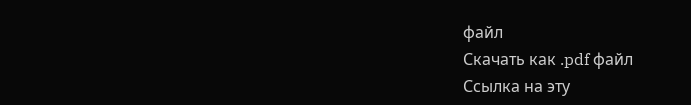файл
Скачать как .pdf файл
Ссылка на эту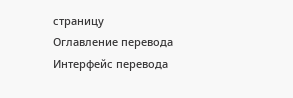страницу
Оглавление перевода
Интерфейс перевода